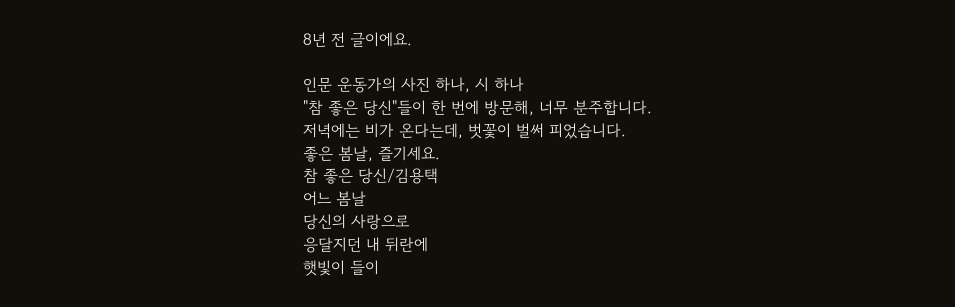8년 전 글이에요.

인문 운동가의 사진 하나, 시 하나
"참 좋은 당신"들이 한 번에 방문해, 너무 분주합니다.
저녁에는 비가 온다는데, 벗꽃이 벌써 피었습니다.
좋은 봄날, 즐기세요.
참 좋은 당신/김용택
어느 봄날
당신의 사랑으로
응달지던 내 뒤란에
햇빛이 들이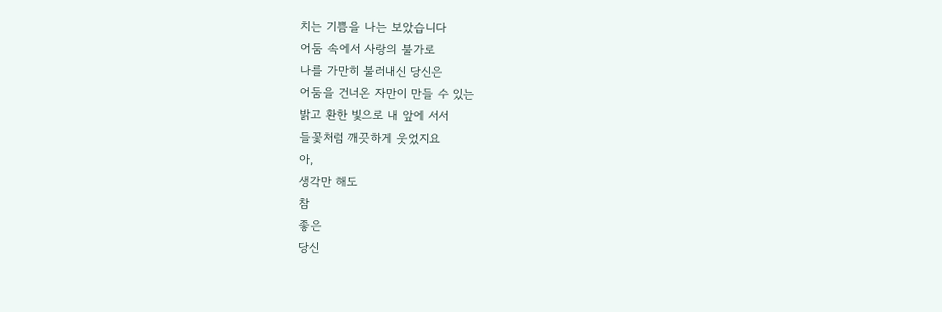치는 기쁨을 나는 보았습니다
어둠 속에서 사랑의 불가로
나를 가만히 불러내신 당신은
어둠을 건너온 자만이 만들 수 있는
밝고 환한 빛으로 내 앞에 서서
들꽃처럼 깨끗하게 웃었지요
아,
생각만 해도
참
좋은
당신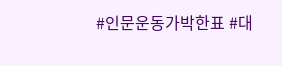#인문운동가박한표 #대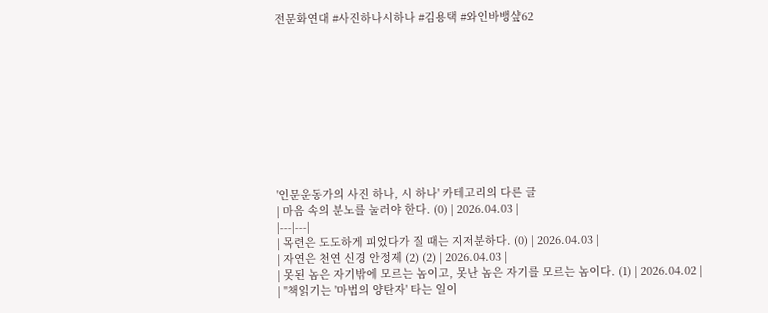전문화연대 #사진하나시하나 #김용택 #와인바뱅샾62










'인문운동가의 사진 하나, 시 하나' 카테고리의 다른 글
| 마음 속의 분노를 눌러야 한다. (0) | 2026.04.03 |
|---|---|
| 목련은 도도하게 피었다가 질 때는 지저분하다. (0) | 2026.04.03 |
| 자연은 천연 신경 안정제 (2) (2) | 2026.04.03 |
| 못된 놈은 자기밖에 모르는 놈이고, 못난 놈은 자기를 모르는 놈이다. (1) | 2026.04.02 |
| "책읽기는 '마법의 양탄자' 타는 일이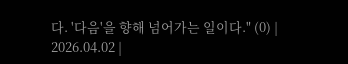다. '다음'을 향해 넘어가는 일이다." (0) | 2026.04.02 |